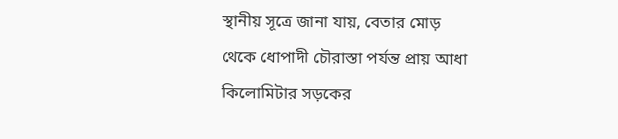স্থানীয় সূত্রে জানা যায়, বেতার মোড় থেকে ধোপাদী চৌরাস্তা পর্যন্ত প্রায় আধা কিলোমিটার সড়কের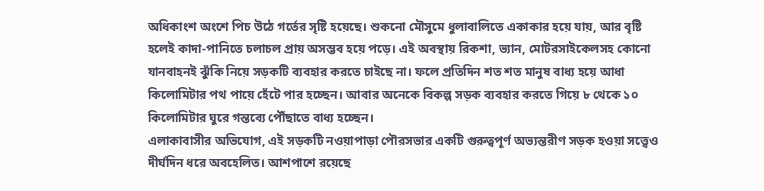অধিকাংশ অংশে পিচ উঠে গর্তের সৃষ্টি হয়েছে। শুকনো মৌসুমে ধুলাবালিতে একাকার হয়ে যায়, আর বৃষ্টি হলেই কাদা-পানিতে চলাচল প্রায় অসম্ভব হয়ে পড়ে। এই অবস্থায় রিকশা, ভ্যান, মোটরসাইকেলসহ কোনো যানবাহনই ঝুঁকি নিয়ে সড়কটি ব্যবহার করতে চাইছে না। ফলে প্রতিদিন শত শত মানুষ বাধ্য হয়ে আধা কিলোমিটার পথ পায়ে হেঁটে পার হচ্ছেন। আবার অনেকে বিকল্প সড়ক ব্যবহার করতে গিয়ে ৮ থেকে ১০ কিলোমিটার ঘুরে গন্তব্যে পৌঁছাতে বাধ্য হচ্ছেন।
এলাকাবাসীর অভিযোগ, এই সড়কটি নওয়াপাড়া পৌরসভার একটি গুরুত্বপূর্ণ অভ্যন্তরীণ সড়ক হওয়া সত্ত্বেও দীর্ঘদিন ধরে অবহেলিত। আশপাশে রয়েছে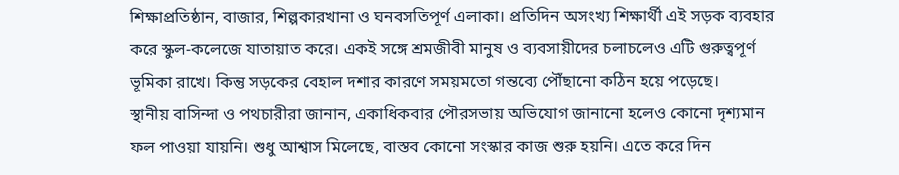শিক্ষাপ্রতিষ্ঠান, বাজার, শিল্পকারখানা ও ঘনবসতিপূর্ণ এলাকা। প্রতিদিন অসংখ্য শিক্ষার্থী এই সড়ক ব্যবহার করে স্কুল-কলেজে যাতায়াত করে। একই সঙ্গে শ্রমজীবী মানুষ ও ব্যবসায়ীদের চলাচলেও এটি গুরুত্বপূর্ণ ভূমিকা রাখে। কিন্তু সড়কের বেহাল দশার কারণে সময়মতো গন্তব্যে পৌঁছানো কঠিন হয়ে পড়েছে।
স্থানীয় বাসিন্দা ও পথচারীরা জানান, একাধিকবার পৌরসভায় অভিযোগ জানানো হলেও কোনো দৃশ্যমান ফল পাওয়া যায়নি। শুধু আশ্বাস মিলেছে, বাস্তব কোনো সংস্কার কাজ শুরু হয়নি। এতে করে দিন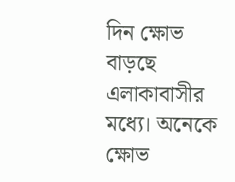দিন ক্ষোভ বাড়ছে এলাকাবাসীর মধ্যে। অনেকে ক্ষোভ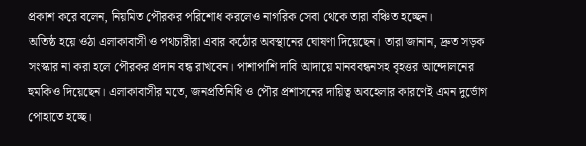প্রকাশ করে বলেন, নিয়মিত পৌরকর পরিশোধ করলেও নাগরিক সেবা থেকে তারা বঞ্চিত হচ্ছেন।
অতিষ্ঠ হয়ে ওঠা এলাকাবাসী ও পথচারীরা এবার কঠোর অবস্থানের ঘোষণা দিয়েছেন। তারা জানান, দ্রুত সড়ক সংস্কার না করা হলে পৌরকর প্রদান বন্ধ রাখবেন। পাশাপাশি দাবি আদায়ে মানববন্ধনসহ বৃহত্তর আন্দোলনের হুমকিও দিয়েছেন। এলাকাবাসীর মতে, জনপ্রতিনিধি ও পৌর প্রশাসনের দায়িত্ব অবহেলার কারণেই এমন দুর্ভোগ পোহাতে হচ্ছে।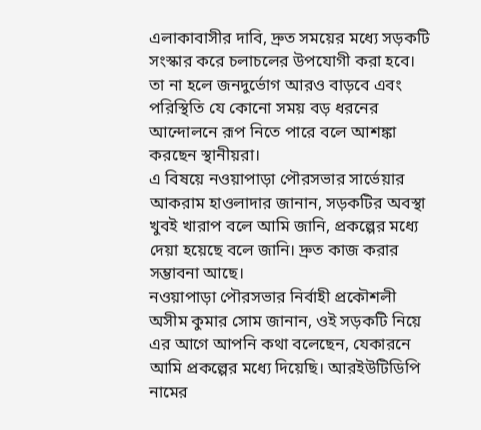এলাকাবাসীর দাবি, দ্রুত সময়ের মধ্যে সড়কটি সংস্কার করে চলাচলের উপযোগী করা হবে। তা না হলে জনদুর্ভোগ আরও বাড়বে এবং পরিস্থিতি যে কোনো সময় বড় ধরনের আন্দোলনে রূপ নিতে পারে বলে আশঙ্কা করছেন স্থানীয়রা।
এ বিষয়ে নওয়াপাড়া পৌরসভার সার্ভেয়ার আকরাম হাওলাদার জানান, সড়কটির অবস্থা খুবই খারাপ বলে আমি জানি, প্রকল্পের মধ্যে দেয়া হয়েছে বলে জানি। দ্রুত কাজ করার সম্ভাবনা আছে।
নওয়াপাড়া পৌরসভার নির্বাহী প্রকৌশলী অসীম কুমার সোম জানান, ওই সড়কটি নিয়ে এর আগে আপনি কথা বলেছেন, যেকারনে আমি প্রকল্পের মধ্যে দিয়েছি। আরইউটিডিপি নামের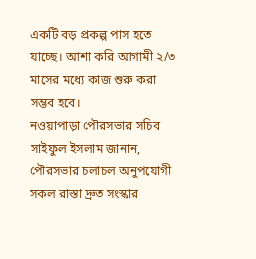একটি বড় প্রকল্প পাস হতে যাচ্ছে। আশা করি আগামী ২/৩ মাসের মধ্যে কাজ শুরু করা সম্ভব হবে।
নওয়াপাড়া পৌরসভার সচিব সাইফুল ইসলাম জানান, পৌরসভার চলাচল অনুপযোগী সকল রাস্তা দ্রুত সংস্কার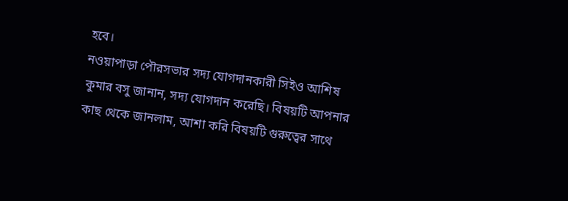হবে।
নওয়াপাড়া পৌরসভার সদ্য যোগদানকারী সিইও আশিষ কুমার বসু জানান, সদ্য যোগদান করেছি। বিষয়টি আপনার কাছ থেকে জানলাম, আশা করি বিষয়টি গুরুত্বের সাথে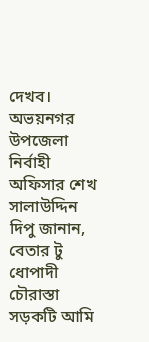দেখব।
অভয়নগর উপজেলা নির্বাহী অফিসার শেখ সালাউদ্দিন দিপু জানান, বেতার টু ধোপাদী চৌরাস্তা সড়কটি আমি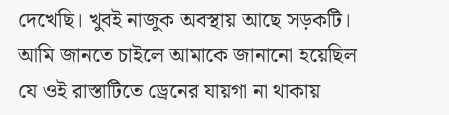দেখেছি। খুবই নাজুক অবস্থায় আছে সড়কটি। আমি জানতে চাইলে আমাকে জানানো হয়েছিল যে ওই রাস্তাটিতে ড্রেনের যায়গা না থাকায়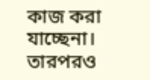কাজ করা যাচ্ছেনা। তারপরও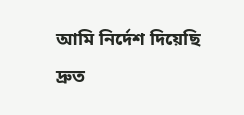আমি নির্দেশ দিয়েছি দ্রুত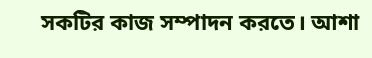সকটির কাজ সম্পাদন করতে। আশা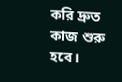করি দ্রুত কাজ শুরু হবে।